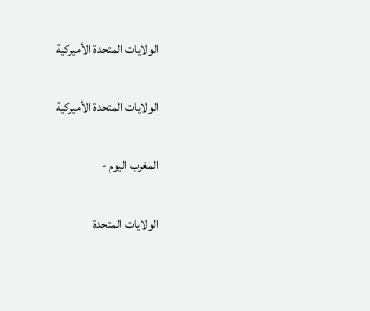الولايات المتحدة الأميركية

الولايات المتحدة الأميركية

المغرب اليوم -

الولايات المتحدة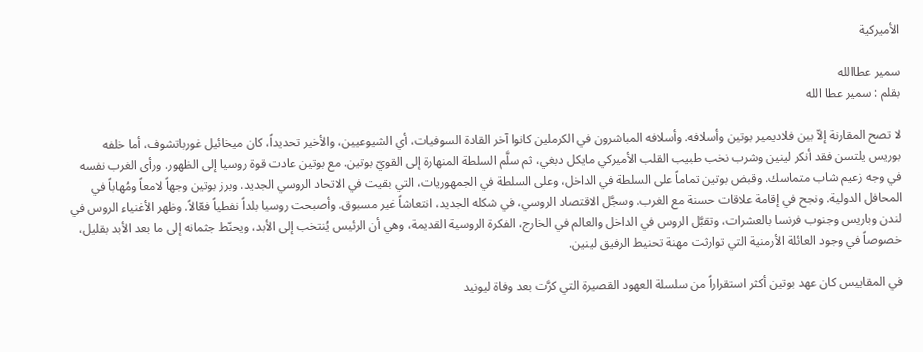الأميركية

سمير عطاالله
بقلم : سمير عطا الله

لا تصح المقارنة إلاّ بين فلاديمير بوتين وأسلافه. وأسلافه المباشرون في الكرملين كانوا آخر القادة السوفيات، أي الشيوعيين، والأخير تحديداً، كان ميخائيل غورباتشوف، أما خلفه بوريس يلتسن فقد أنكر لينين وشرب نخب طبيب القلب الأميركي مايكل دبغي، ثم سلَّم السلطة المنهارة إلى القويّ بوتين. مع بوتين عادت قوة روسيا إلى الظهور. ورأى الغرب نفسه في وجه زعيم شاب متماسك. وقبض بوتين تماماً على السلطة في الداخل، وعلى السلطة في الجمهوريات، التي بقيت في الاتحاد الروسي الجديد. وبرز بوتين وجهاً لامعاً ومُهاباً في المحافل الدولية. ونجح في إقامة علاقات حسنة مع الغرب. وسجَّل الاقتصاد الروسي، في شكله الجديد، انتعاشاً غير مسبوق. وأصبحت روسيا بلداً نفطياً فعّالاً. وظهر الأغنياء الروس في لندن وباريس وجنوب فرنسا بالعشرات، وتقبَّل الروس في الداخل والعالم في الخارج، الفكرة الروسية القديمة، وهي أن الرئيس يُنتخب إلى الأبد، ويحنّط جثمانه إلى ما بعد الأبد بقليل، خصوصاً في وجود العائلة الأرمنية التي توارثت مهنة تحنيط الرفيق لينين.

في المقاييس كان عهد بوتين أكثر استقراراً من سلسلة العهود القصيرة التي كرَّت بعد وفاة ليونيد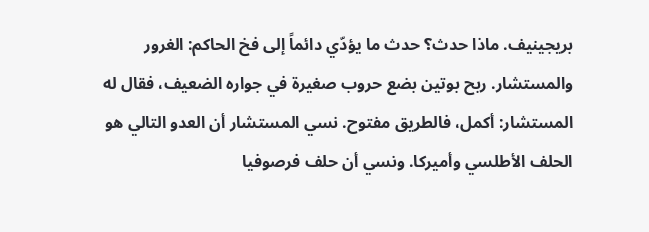بريجينيف. ماذا حدث؟ حدث ما يؤدّي دائماً إلى فخ الحاكم: الغرور والمستشار. ربح بوتين بضع حروب صغيرة في جواره الضعيف، فقال له المستشار: أكمل، فالطريق مفتوح. نسي المستشار أن العدو التالي هو الحلف الأطلسي وأميركا. ونسي أن حلف فرصوفيا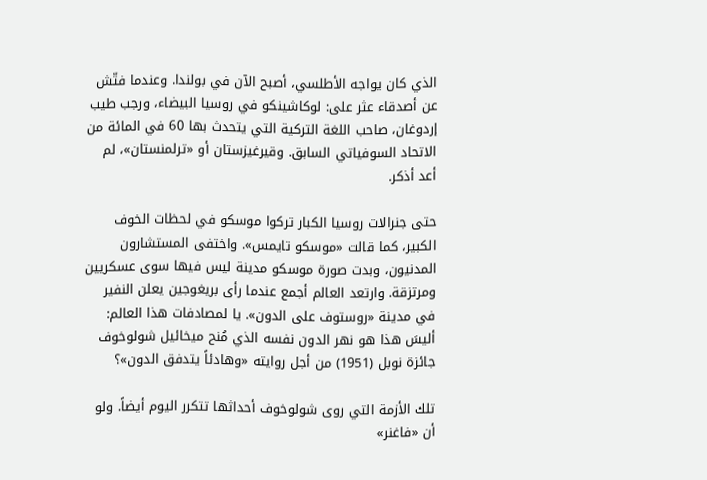الذي كان يواجه الأطلسي، أصبح الآن في بولندا. وعندما فتّش عن أصدقاء عثر على: لوكاشينكو في روسيا البيضاء، ورجب طيب إردوغان، صاحب اللغة التركية التي يتحدث بها 60 في المائة من الاتحاد السوفياتي السابق. وقيرغيزستان أو «ترلمنستان»، لم أعد أذكر.

حتى جنرالات روسيا الكبار تركوا موسكو في لحظات الخوف الكبير، كما قالت «موسكو تايمس». واختفى المستشارون المدنيون، وبدت صورة موسكو مدينة ليس فيها سوى عسكريين ومرتزقة. وارتعد العالم أجمع عندما رأى بريغوجين يعلن النفير في مدينة «روستوف على الدون». يا لمصادفات هذا العالم: أليسَ هذا هو نهر الدون نفسه الذي مُنح ميخائيل شولوخوف جائزة نوبل (1951) من أجل روايته «وهادئاً يتدفق الدون»؟

تلك الأزمة التي روى شولوخوف أحداثها تتكرر اليوم أيضاً. ولو أن «فاغنر»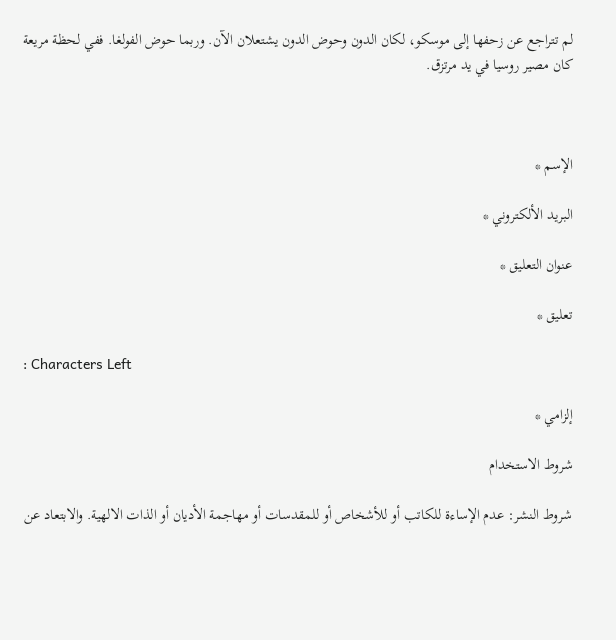لم تتراجع عن زحفها إلى موسكو، لكان الدون وحوض الدون يشتعلان الآن. وربما حوض الفولغا. ففي لحظة مريعة كان مصير روسيا في يد مرتزق.



الإسم *

البريد الألكتروني *

عنوان التعليق *

تعليق *

: Characters Left

إلزامي *

شروط الاستخدام

شروط النشر: عدم الإساءة للكاتب أو للأشخاص أو للمقدسات أو مهاجمة الأديان أو الذات الالهية. والابتعاد عن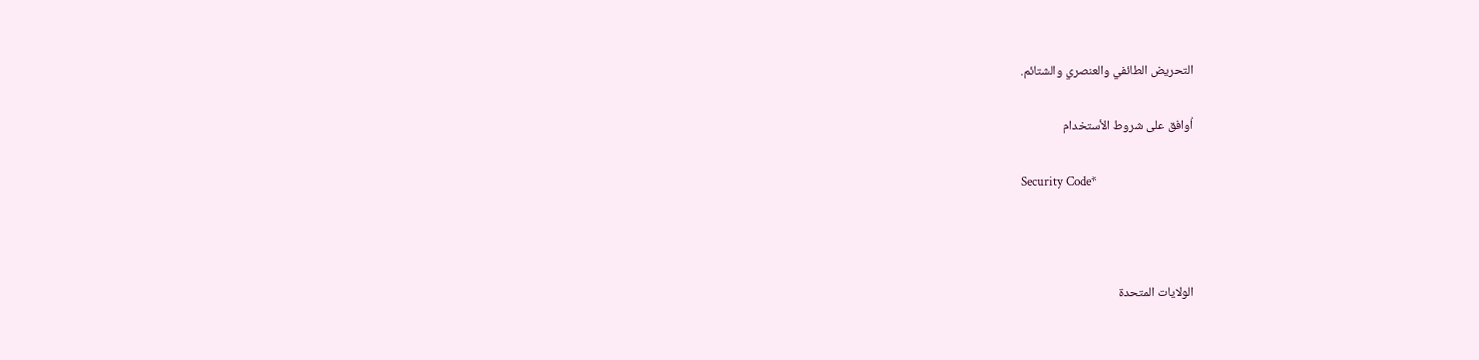التحريض الطائفي والعنصري والشتائم.

اُوافق على شروط الأستخدام

Security Code*



الولايات المتحدة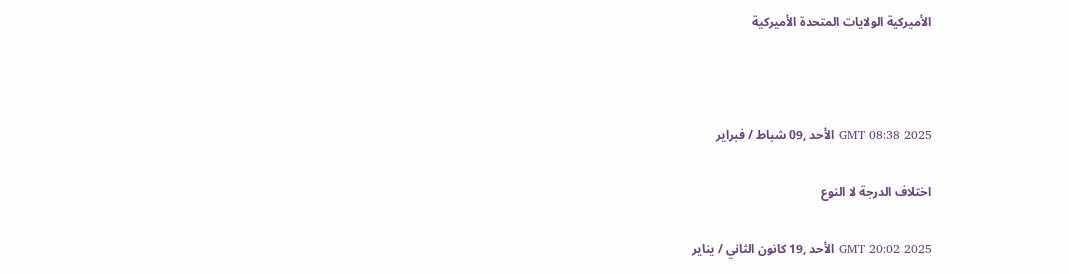الأميركية الولايات المتحدة الأميركية



GMT 08:38 2025 الأحد ,09 شباط / فبراير

اختلاف الدرجة لا النوع

GMT 20:02 2025 الأحد ,19 كانون الثاني / يناير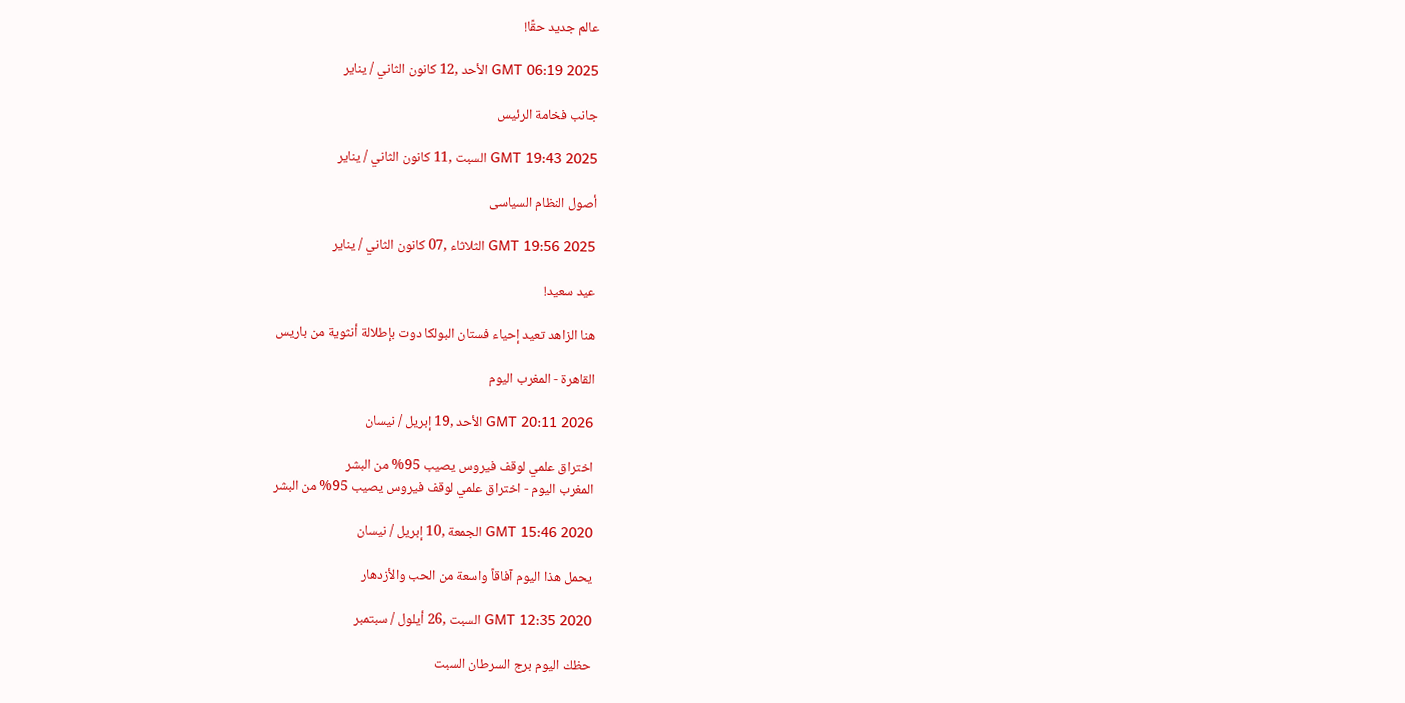عالم جديد حقًا!

GMT 06:19 2025 الأحد ,12 كانون الثاني / يناير

جانب فخامة الرئيس

GMT 19:43 2025 السبت ,11 كانون الثاني / يناير

أصول النظام السياسى

GMT 19:56 2025 الثلاثاء ,07 كانون الثاني / يناير

عيد سعيد!

هنا الزاهد تعيد إحياء فستان البولكا دوت بإطلالة أنثوية من باريس

القاهرة - المغرب اليوم

GMT 20:11 2026 الأحد ,19 إبريل / نيسان

اختراق علمي لوقف فيروس يصيب 95% من البشر
المغرب اليوم - اختراق علمي لوقف فيروس يصيب 95% من البشر

GMT 15:46 2020 الجمعة ,10 إبريل / نيسان

يحمل هذا اليوم آفاقاً واسعة من الحب والأزدهار

GMT 12:35 2020 السبت ,26 أيلول / سبتمبر

حظك اليوم برج السرطان السبت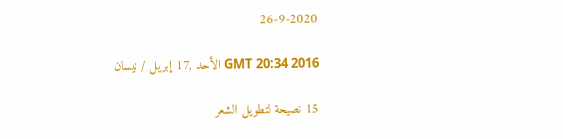26-9-2020

GMT 20:34 2016 الأحد ,17 إبريل / نيسان

15 نصيحة لتطويل الشعر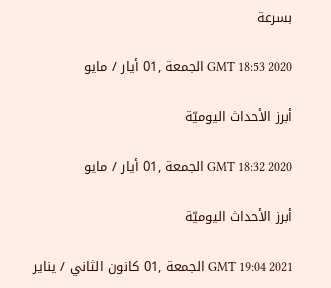بسرعة

GMT 18:53 2020 الجمعة ,01 أيار / مايو

أبرز الأحداث اليوميّة

GMT 18:32 2020 الجمعة ,01 أيار / مايو

أبرز الأحداث اليوميّة

GMT 19:04 2021 الجمعة ,01 كانون الثاني / يناير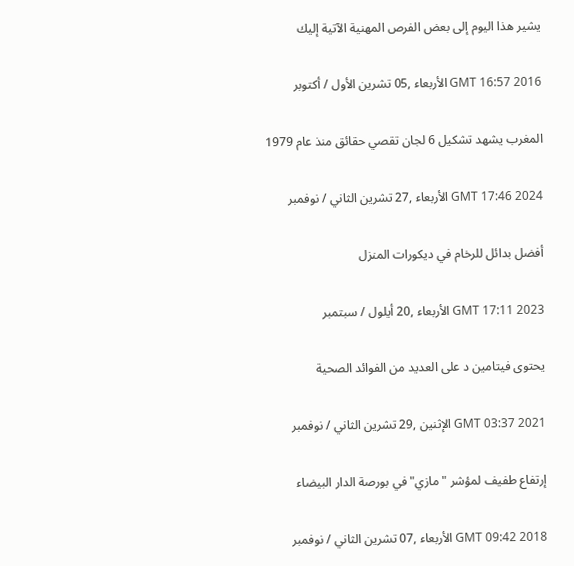يشير هذا اليوم إلى بعض الفرص المهنية الآتية إليك

GMT 16:57 2016 الأربعاء ,05 تشرين الأول / أكتوبر

المغرب يشهد تشكيل 6 لجان تقصي حقائق منذ عام 1979

GMT 17:46 2024 الأربعاء ,27 تشرين الثاني / نوفمبر

أفضل بدائل للرخام في ديكورات المنزل

GMT 17:11 2023 الأربعاء ,20 أيلول / سبتمبر

يحتوى فيتامين د على العديد من الفوائد الصحية

GMT 03:37 2021 الإثنين ,29 تشرين الثاني / نوفمبر

إرتفاع طفيف لمؤشر "مازي" في بورصة الدار البيضاء

GMT 09:42 2018 الأربعاء ,07 تشرين الثاني / نوفمبر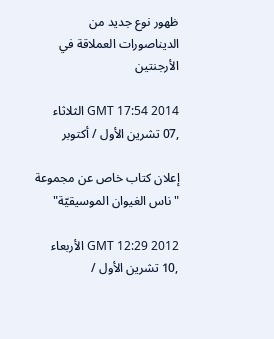ظهور نوع جديد من الديناصورات العملاقة في الأرجنتين

GMT 17:54 2014 الثلاثاء ,07 تشرين الأول / أكتوبر

إعلان كتاب خاص عن مجموعة "ناس الغيوان الموسيقيّة"

GMT 12:29 2012 الأربعاء ,10 تشرين الأول /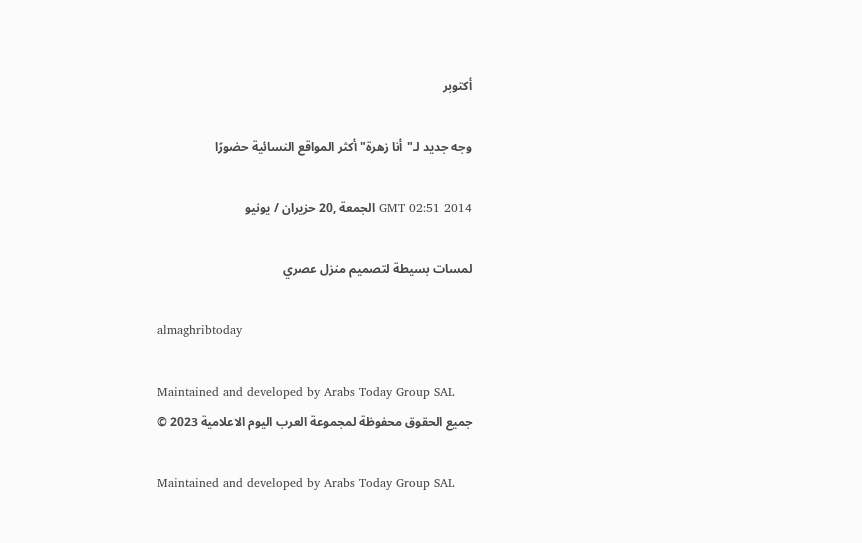أكتوبر

وجه جديد لـ"أنا زهرة" أكثر المواقع النسائية حضورًا

GMT 02:51 2014 الجمعة ,20 حزيران / يونيو

لمسات بسيطة لتصميم منزل عصري

almaghribtoday

Maintained and developed by Arabs Today Group SAL
جميع الحقوق محفوظة لمجموعة العرب اليوم الاعلامية 2023 ©

Maintained and developed by Arabs Today Group SAL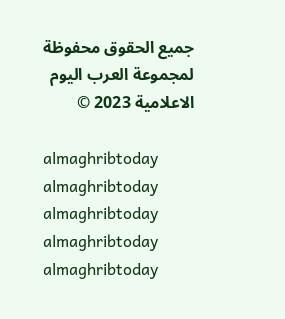جميع الحقوق محفوظة لمجموعة العرب اليوم الاعلامية 2023 ©

almaghribtoday almaghribtoday almaghribtoday almaghribtoday
almaghribtoday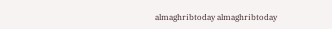almaghribtoday almaghribtoday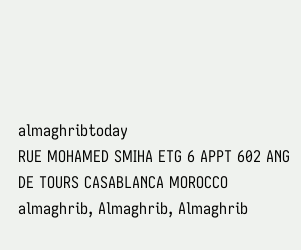almaghribtoday
RUE MOHAMED SMIHA ETG 6 APPT 602 ANG DE TOURS CASABLANCA MOROCCO
almaghrib, Almaghrib, Almaghrib